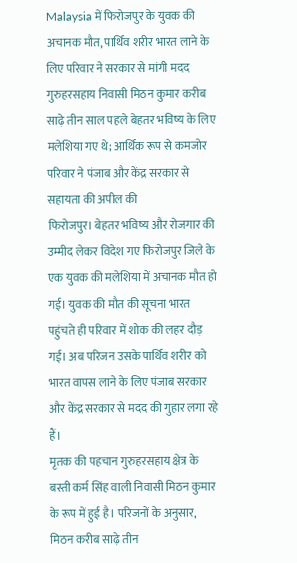Malaysia में फिरोजपुर के युवक की अचानक मौत, पार्थिव शरीर भारत लाने के लिए परिवार ने सरकार से मांगी मदद
गुरुहरसहाय निवासी मिठन कुमार करीब साढ़े तीन साल पहले बेहतर भविष्य के लिए मलेशिया गए थे; आर्थिक रूप से कमजोर परिवार ने पंजाब और केंद्र सरकार से सहायता की अपील की
फिरोजपुर। बेहतर भविष्य और रोजगार की उम्मीद लेकर विदेश गए फिरोजपुर जिले के एक युवक की मलेशिया में अचानक मौत हो गई। युवक की मौत की सूचना भारत पहुंचते ही परिवार में शोक की लहर दौड़ गई। अब परिजन उसके पार्थिव शरीर को भारत वापस लाने के लिए पंजाब सरकार और केंद्र सरकार से मदद की गुहार लगा रहे हैं।
मृतक की पहचान गुरुहरसहाय क्षेत्र के बस्ती कर्म सिंह वाली निवासी मिठन कुमार के रूप में हुई है। परिजनों के अनुसार, मिठन करीब साढ़े तीन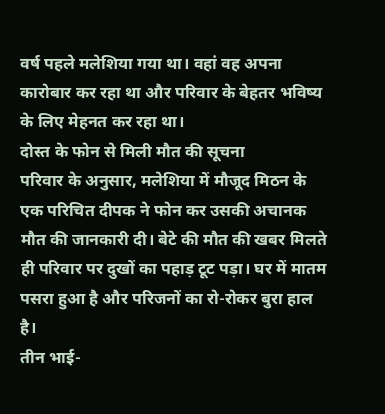वर्ष पहले मलेशिया गया था। वहां वह अपना कारोबार कर रहा था और परिवार के बेहतर भविष्य के लिए मेहनत कर रहा था।
दोस्त के फोन से मिली मौत की सूचना
परिवार के अनुसार, मलेशिया में मौजूद मिठन के एक परिचित दीपक ने फोन कर उसकी अचानक मौत की जानकारी दी। बेटे की मौत की खबर मिलते ही परिवार पर दुखों का पहाड़ टूट पड़ा। घर में मातम पसरा हुआ है और परिजनों का रो-रोकर बुरा हाल है।
तीन भाई-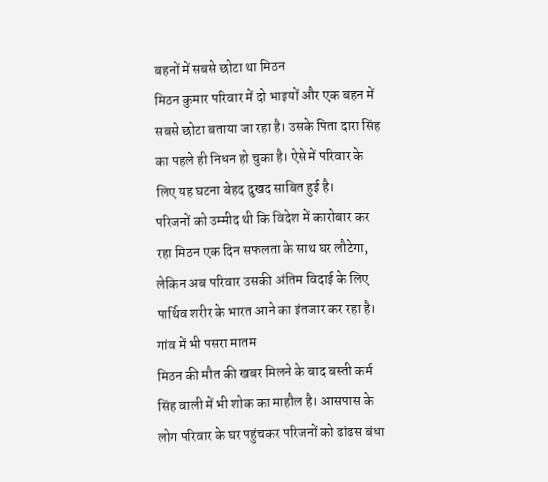बहनों में सबसे छोटा था मिठन
मिठन कुमार परिवार में दो भाइयों और एक बहन में सबसे छोटा बताया जा रहा है। उसके पिता दारा सिंह का पहले ही निधन हो चुका है। ऐसे में परिवार के लिए यह घटना बेहद दुखद साबित हुई है।
परिजनों को उम्मीद थी कि विदेश में कारोबार कर रहा मिठन एक दिन सफलता के साथ घर लौटेगा, लेकिन अब परिवार उसकी अंतिम विदाई के लिए पार्थिव शरीर के भारत आने का इंतजार कर रहा है।
गांव में भी पसरा मातम
मिठन की मौत की खबर मिलने के बाद बस्ती कर्म सिंह वाली में भी शोक का माहौल है। आसपास के लोग परिवार के घर पहुंचकर परिजनों को ढांढस बंधा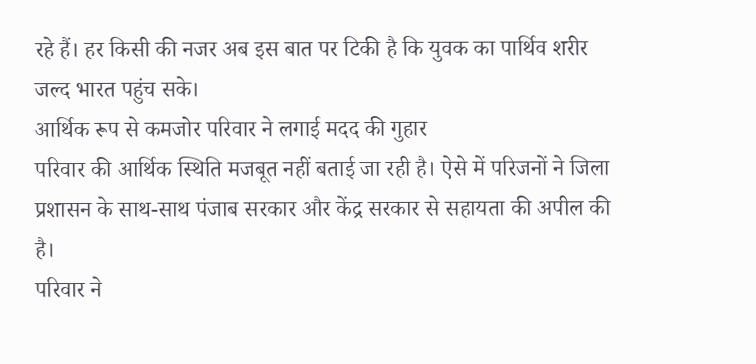रहे हैं। हर किसी की नजर अब इस बात पर टिकी है कि युवक का पार्थिव शरीर जल्द भारत पहुंच सके।
आर्थिक रूप से कमजोर परिवार ने लगाई मदद की गुहार
परिवार की आर्थिक स्थिति मजबूत नहीं बताई जा रही है। ऐसे में परिजनों ने जिला प्रशासन के साथ-साथ पंजाब सरकार और केंद्र सरकार से सहायता की अपील की है।
परिवार ने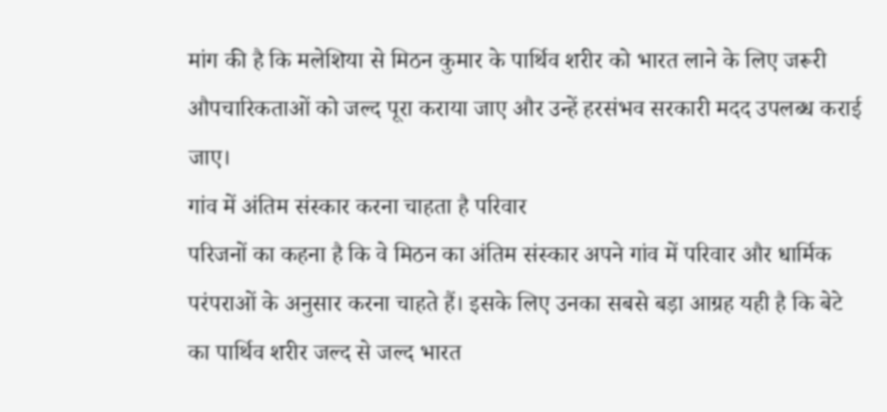मांग की है कि मलेशिया से मिठन कुमार के पार्थिव शरीर को भारत लाने के लिए जरूरी औपचारिकताओं को जल्द पूरा कराया जाए और उन्हें हरसंभव सरकारी मदद उपलब्ध कराई जाए।
गांव में अंतिम संस्कार करना चाहता है परिवार
परिजनों का कहना है कि वे मिठन का अंतिम संस्कार अपने गांव में परिवार और धार्मिक परंपराओं के अनुसार करना चाहते हैं। इसके लिए उनका सबसे बड़ा आग्रह यही है कि बेटे का पार्थिव शरीर जल्द से जल्द भारत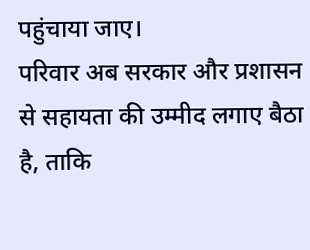पहुंचाया जाए।
परिवार अब सरकार और प्रशासन से सहायता की उम्मीद लगाए बैठा है, ताकि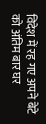विदेश में रह गए अपने बेटे को अंतिम बार घर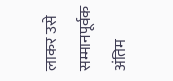लाकर उसे सम्मानपूर्वक अंतिम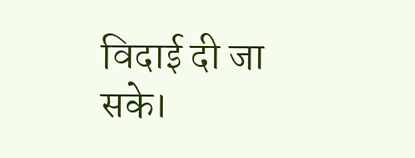विदाई दी जा सके।